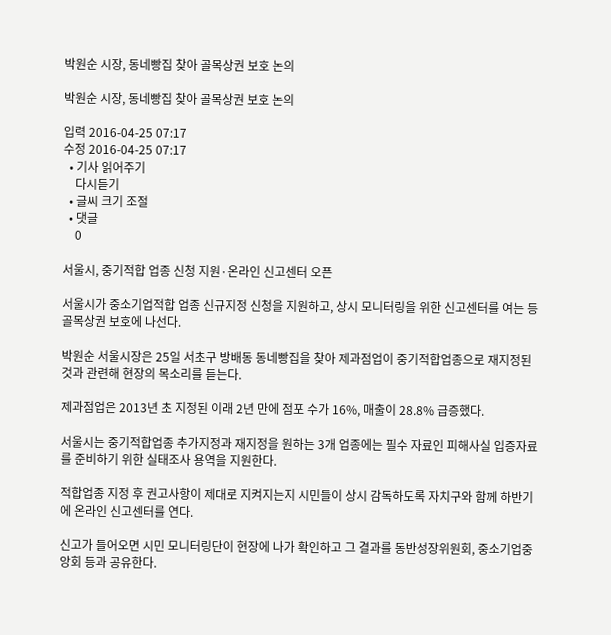박원순 시장, 동네빵집 찾아 골목상권 보호 논의

박원순 시장, 동네빵집 찾아 골목상권 보호 논의

입력 2016-04-25 07:17
수정 2016-04-25 07:17
  • 기사 읽어주기
    다시듣기
  • 글씨 크기 조절
  • 댓글
    0

서울시, 중기적합 업종 신청 지원·온라인 신고센터 오픈

서울시가 중소기업적합 업종 신규지정 신청을 지원하고, 상시 모니터링을 위한 신고센터를 여는 등 골목상권 보호에 나선다.

박원순 서울시장은 25일 서초구 방배동 동네빵집을 찾아 제과점업이 중기적합업종으로 재지정된 것과 관련해 현장의 목소리를 듣는다.

제과점업은 2013년 초 지정된 이래 2년 만에 점포 수가 16%, 매출이 28.8% 급증했다.

서울시는 중기적합업종 추가지정과 재지정을 원하는 3개 업종에는 필수 자료인 피해사실 입증자료를 준비하기 위한 실태조사 용역을 지원한다.

적합업종 지정 후 권고사항이 제대로 지켜지는지 시민들이 상시 감독하도록 자치구와 함께 하반기에 온라인 신고센터를 연다.

신고가 들어오면 시민 모니터링단이 현장에 나가 확인하고 그 결과를 동반성장위원회, 중소기업중앙회 등과 공유한다.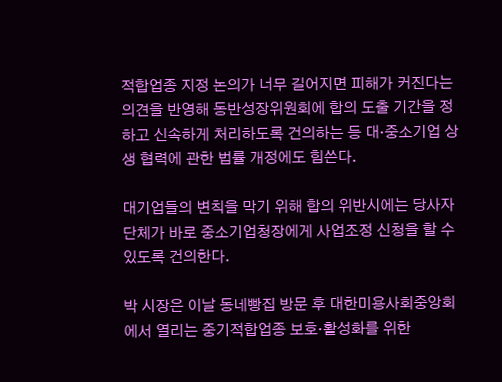적합업종 지정 논의가 너무 길어지면 피해가 커진다는 의견을 반영해 동반성장위원회에 합의 도출 기간을 정하고 신속하게 처리하도록 건의하는 등 대·중소기업 상생 협력에 관한 법률 개정에도 힘쓴다.

대기업들의 변칙을 막기 위해 합의 위반시에는 당사자 단체가 바로 중소기업청장에게 사업조정 신청을 할 수 있도록 건의한다.

박 시장은 이날 동네빵집 방문 후 대한미용사회중앙회에서 열리는 중기적합업종 보호·활성화를 위한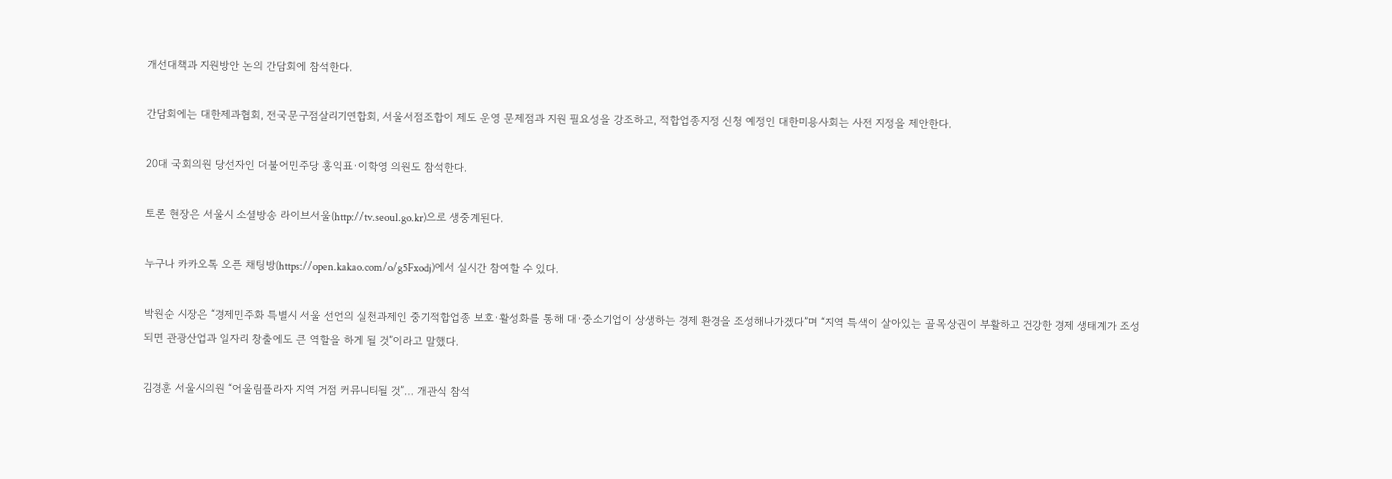개선대책과 지원방안 논의 간담회에 참석한다.

간담회에는 대한제과협회, 전국문구점살리기연합회, 서울서점조합이 제도 운영 문제점과 지원 필요성을 강조하고, 적합업종지정 신청 예정인 대한미용사회는 사전 지정을 제안한다.

20대 국회의원 당선자인 더불어민주당 홍익표·이학영 의원도 참석한다.

토론 현장은 서울시 소셜방송 라이브서울(http://tv.seoul.go.kr)으로 생중계된다.

누구나 카카오톡 오픈 채팅방(https://open.kakao.com/o/g5Fxodj)에서 실시간 참여할 수 있다.

박원순 시장은 “경제민주화 특별시 서울 선언의 실천과제인 중기적합업종 보호·활성화를 통해 대·중소기업이 상생하는 경제 환경을 조성해나가겠다”며 “지역 특색이 살아있는 골목상권이 부활하고 건강한 경제 생태계가 조성되면 관광산업과 일자리 창출에도 큰 역할을 하게 될 것”이라고 말했다.

김경훈 서울시의원 “어울림플라자 지역 거점 커뮤니티될 것”… 개관식 참석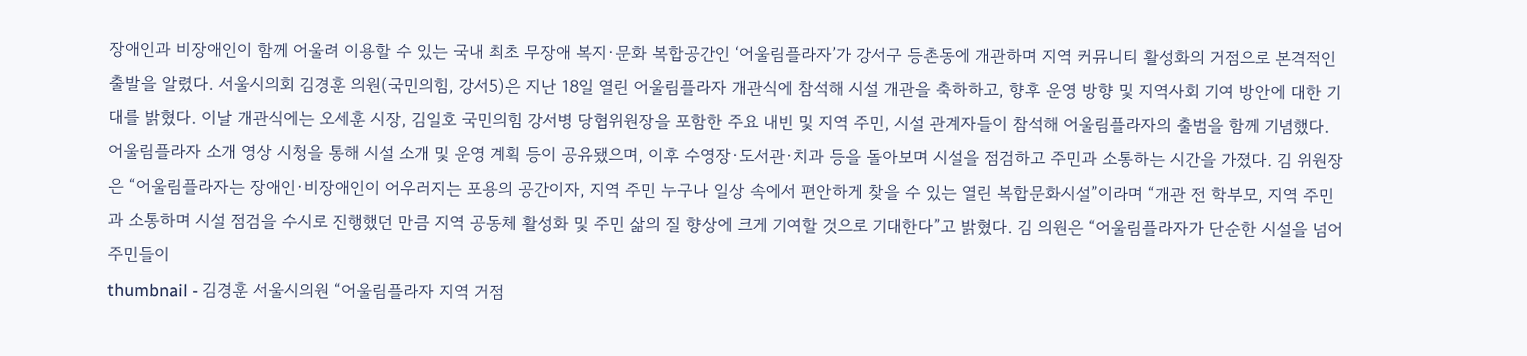장애인과 비장애인이 함께 어울려 이용할 수 있는 국내 최초 무장애 복지·문화 복합공간인 ‘어울림플라자’가 강서구 등촌동에 개관하며 지역 커뮤니티 활성화의 거점으로 본격적인 출발을 알렸다. 서울시의회 김경훈 의원(국민의힘, 강서5)은 지난 18일 열린 어울림플라자 개관식에 참석해 시설 개관을 축하하고, 향후 운영 방향 및 지역사회 기여 방안에 대한 기대를 밝혔다. 이날 개관식에는 오세훈 시장, 김일호 국민의힘 강서병 당협위원장을 포함한 주요 내빈 및 지역 주민, 시설 관계자들이 참석해 어울림플라자의 출범을 함께 기념했다. 어울림플라자 소개 영상 시청을 통해 시설 소개 및 운영 계획 등이 공유됐으며, 이후 수영장·도서관·치과 등을 돌아보며 시설을 점검하고 주민과 소통하는 시간을 가졌다. 김 위원장은 “어울림플라자는 장애인·비장애인이 어우러지는 포용의 공간이자, 지역 주민 누구나 일상 속에서 편안하게 찾을 수 있는 열린 복합문화시설”이라며 “개관 전 학부모, 지역 주민과 소통하며 시설 점검을 수시로 진행했던 만큼 지역 공동체 활성화 및 주민 삶의 질 향상에 크게 기여할 것으로 기대한다”고 밝혔다. 김 의원은 “어울림플라자가 단순한 시설을 넘어 주민들이
thumbnail - 김경훈 서울시의원 “어울림플라자 지역 거점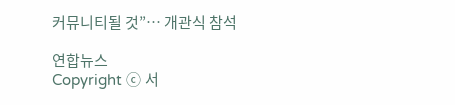커뮤니티될 것”… 개관식 참석

연합뉴스
Copyright ⓒ 서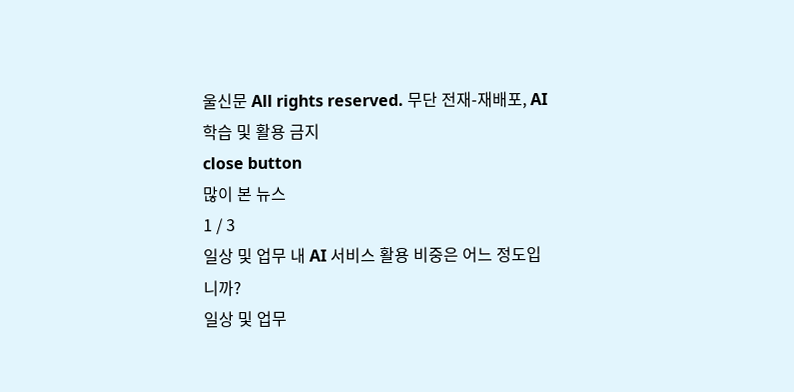울신문 All rights reserved. 무단 전재-재배포, AI 학습 및 활용 금지
close button
많이 본 뉴스
1 / 3
일상 및 업무 내 AI 서비스 활용 비중은 어느 정도입니까?
일상 및 업무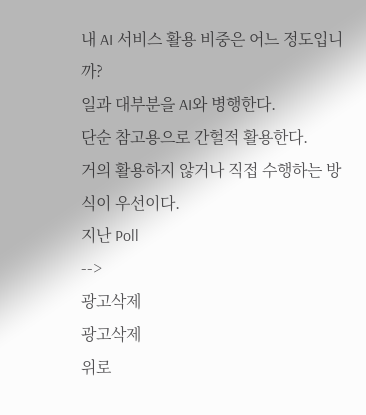내 AI 서비스 활용 비중은 어느 정도입니까?
일과 대부분을 AI와 병행한다.
단순 참고용으로 간헐적 활용한다.
거의 활용하지 않거나 직접 수행하는 방식이 우선이다.
지난 Poll
-->
광고삭제
광고삭제
위로